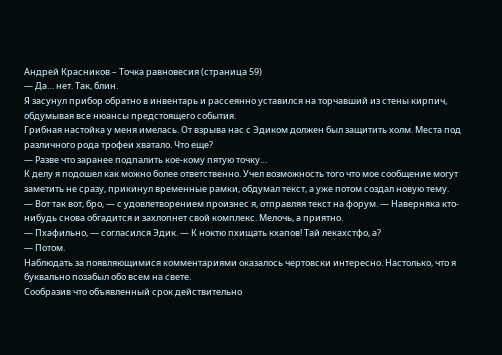Андрей Красников – Точка равновесия (страница 59)
— Да… нет. Так, блин.
Я засунул прибор обратно в инвентарь и рассеянно уставился на торчавший из стены кирпич, обдумывая все нюансы предстоящего события.
Грибная настойка у меня имелась. От взрыва нас с Эдиком должен был защитить холм. Места под различного рода трофеи хватало. Что еще?
— Разве что заранее подпалить кое-кому пятую точку…
К делу я подошел как можно более ответственно. Учел возможность того что мое сообщение могут заметить не сразу, прикинул временные рамки, обдумал текст, а уже потом создал новую тему.
— Вот так вот, бро, — с удовлетворением произнес я, отправляя текст на форум. — Наверняка кто-нибудь снова обгадится и захлопнет свой комплекс. Мелочь, а приятно.
— Пхафильно, — согласился Эдик. — К ноктю пхищать кхапов! Тай лекахстфо, а?
— Потом.
Наблюдать за появляющимися комментариями оказалось чертовски интересно. Настолько, что я буквально позабыл обо всем на свете.
Сообразив что объявленный срок действительно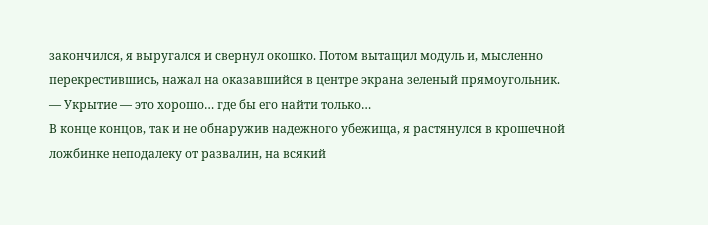закончился, я выругался и свернул окошко. Потом вытащил модуль и, мысленно перекрестившись, нажал на оказавшийся в центре экрана зеленый прямоугольник.
— Укрытие — это хорошо… где бы его найти только…
В конце концов, так и не обнаружив надежного убежища, я растянулся в крошечной ложбинке неподалеку от развалин, на всякий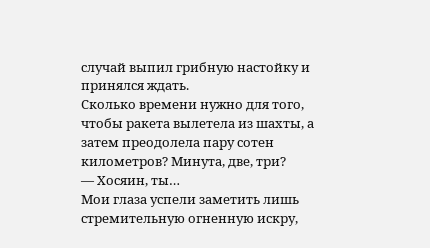случай выпил грибную настойку и принялся ждать.
Сколько времени нужно для того, чтобы ракета вылетела из шахты, а затем преодолела пару сотен километров? Минута, две, три?
— Хосяин, ты…
Мои глаза успели заметить лишь стремительную огненную искру,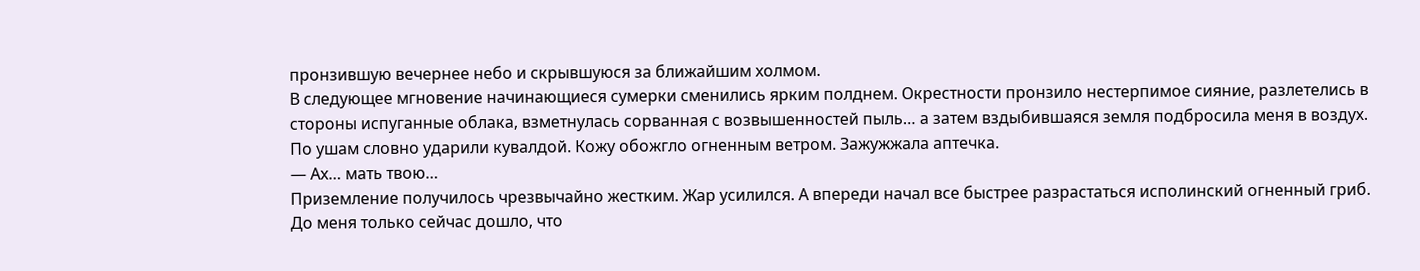пронзившую вечернее небо и скрывшуюся за ближайшим холмом.
В следующее мгновение начинающиеся сумерки сменились ярким полднем. Окрестности пронзило нестерпимое сияние, разлетелись в стороны испуганные облака, взметнулась сорванная с возвышенностей пыль… а затем вздыбившаяся земля подбросила меня в воздух.
По ушам словно ударили кувалдой. Кожу обожгло огненным ветром. Зажужжала аптечка.
— Ах… мать твою…
Приземление получилось чрезвычайно жестким. Жар усилился. А впереди начал все быстрее разрастаться исполинский огненный гриб.
До меня только сейчас дошло, что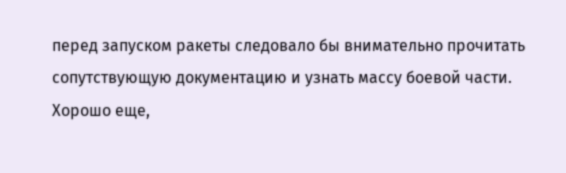перед запуском ракеты следовало бы внимательно прочитать сопутствующую документацию и узнать массу боевой части.
Хорошо еще,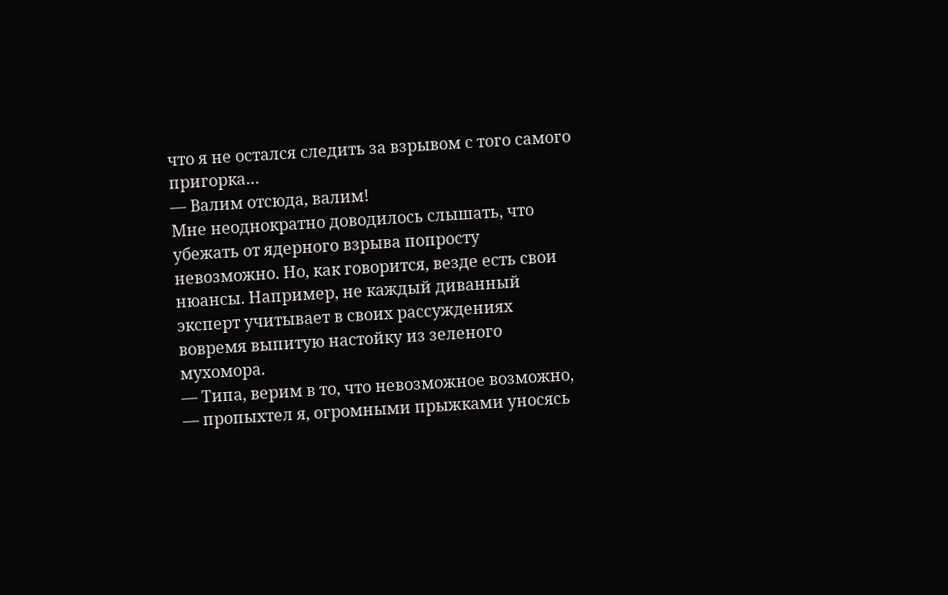что я не остался следить за взрывом с того самого пригорка…
— Валим отсюда, валим!
Мне неоднократно доводилось слышать, что убежать от ядерного взрыва попросту невозможно. Но, как говорится, везде есть свои нюансы. Например, не каждый диванный эксперт учитывает в своих рассуждениях вовремя выпитую настойку из зеленого мухомора.
— Типа, верим в то, что невозможное возможно, — пропыхтел я, огромными прыжками уносясь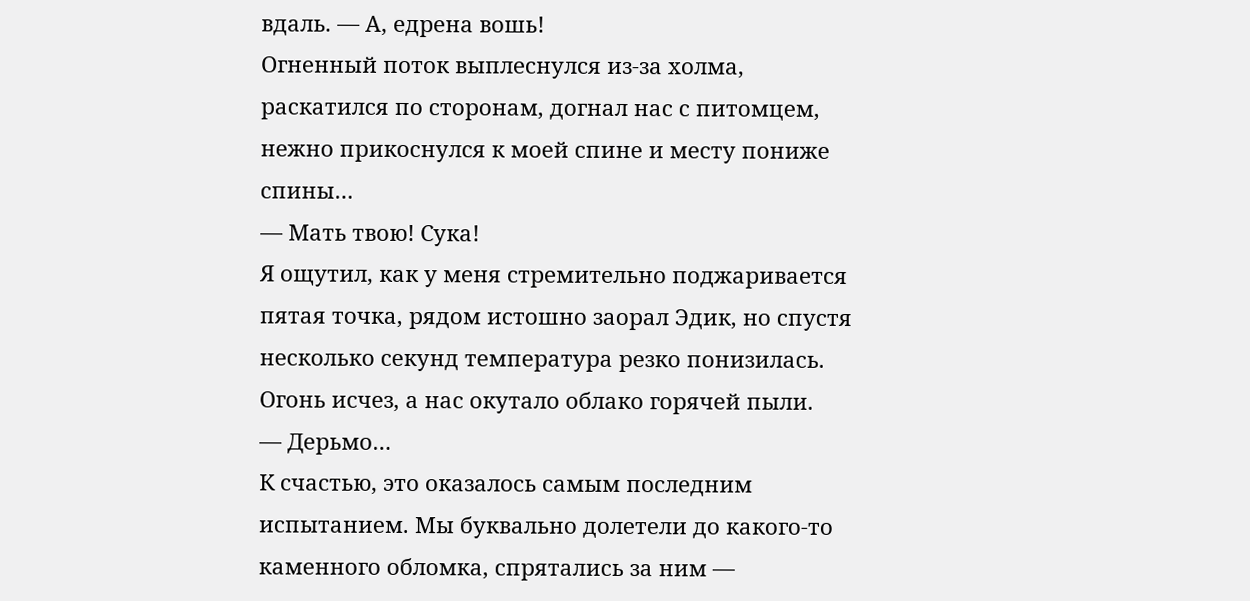вдаль. — А, едрена вошь!
Огненный поток выплеснулся из-за холма, раскатился по сторонам, догнал нас с питомцем, нежно прикоснулся к моей спине и месту пониже спины…
— Мать твою! Сука!
Я ощутил, как у меня стремительно поджаривается пятая точка, рядом истошно заорал Эдик, но спустя несколько секунд температура резко понизилась. Огонь исчез, а нас окутало облако горячей пыли.
— Дерьмо…
К счастью, это оказалось самым последним испытанием. Мы буквально долетели до какого-то каменного обломка, спрятались за ним —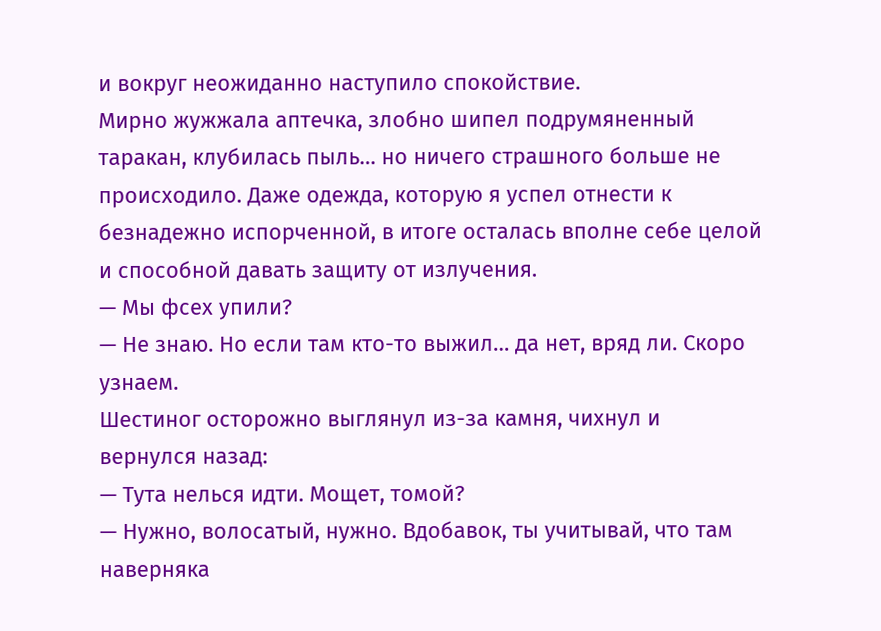и вокруг неожиданно наступило спокойствие.
Мирно жужжала аптечка, злобно шипел подрумяненный таракан, клубилась пыль… но ничего страшного больше не происходило. Даже одежда, которую я успел отнести к безнадежно испорченной, в итоге осталась вполне себе целой и способной давать защиту от излучения.
— Мы фсех упили?
— Не знаю. Но если там кто-то выжил… да нет, вряд ли. Скоро узнаем.
Шестиног осторожно выглянул из-за камня, чихнул и вернулся назад:
— Тута нелься идти. Мощет, томой?
— Нужно, волосатый, нужно. Вдобавок, ты учитывай, что там наверняка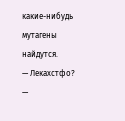какие-нибудь мутагены найдутся.
— Лекахстфо?
—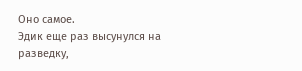Оно самое.
Эдик еще раз высунулся на разведку,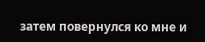затем повернулся ко мне и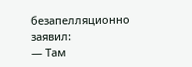безапелляционно заявил:
— Там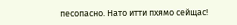песопасно. Нато итти пхямо сейщас!